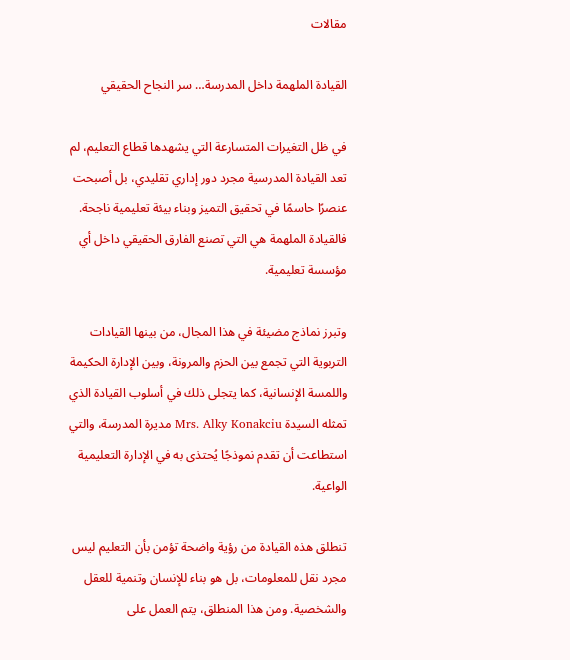مقالات

القيادة الملهمة داخل المدرسة… سر النجاح الحقيقي

في ظل التغيرات المتسارعة التي يشهدها قطاع التعليم، لم تعد القيادة المدرسية مجرد دور إداري تقليدي، بل أصبحت عنصرًا حاسمًا في تحقيق التميز وبناء بيئة تعليمية ناجحة. فالقيادة الملهمة هي التي تصنع الفارق الحقيقي داخل أي مؤسسة تعليمية.

وتبرز نماذج مضيئة في هذا المجال، من بينها القيادات التربوية التي تجمع بين الحزم والمرونة، وبين الإدارة الحكيمة واللمسة الإنسانية، كما يتجلى ذلك في أسلوب القيادة الذي تمثله السيدة Mrs. Alky Konakciu مديرة المدرسة، والتي استطاعت أن تقدم نموذجًا يُحتذى به في الإدارة التعليمية الواعية.

تنطلق هذه القيادة من رؤية واضحة تؤمن بأن التعليم ليس مجرد نقل للمعلومات، بل هو بناء للإنسان وتنمية للعقل والشخصية. ومن هذا المنطلق، يتم العمل على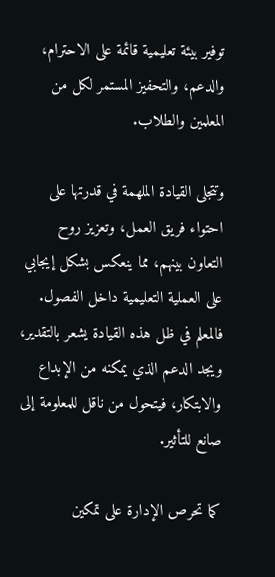توفير بيئة تعليمية قائمة على الاحترام، والدعم، والتحفيز المستمر لكل من المعلمين والطلاب.

وتتجلى القيادة الملهمة في قدرتها على احتواء فريق العمل، وتعزيز روح التعاون بينهم، مما ينعكس بشكل إيجابي على العملية التعليمية داخل الفصول. فالمعلم في ظل هذه القيادة يشعر بالتقدير، ويجد الدعم الذي يمكنه من الإبداع والابتكار، فيتحول من ناقل للمعلومة إلى صانع للتأثير.

كما تحرص الإدارة على تمكين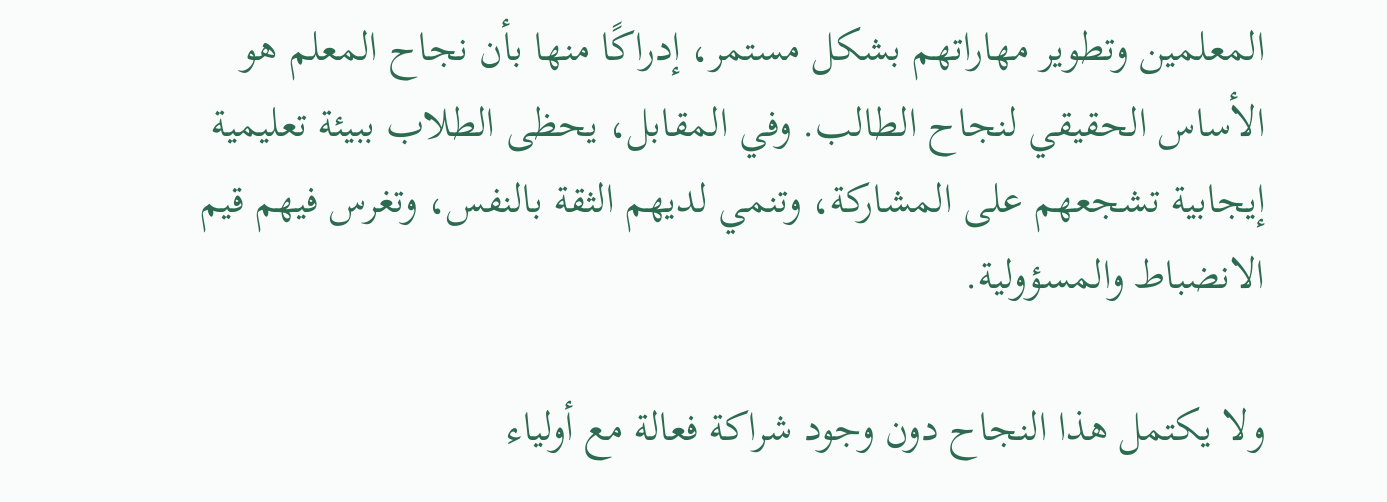المعلمين وتطوير مهاراتهم بشكل مستمر، إدراكًا منها بأن نجاح المعلم هو الأساس الحقيقي لنجاح الطالب. وفي المقابل، يحظى الطلاب ببيئة تعليمية إيجابية تشجعهم على المشاركة، وتنمي لديهم الثقة بالنفس، وتغرس فيهم قيم الانضباط والمسؤولية.

ولا يكتمل هذا النجاح دون وجود شراكة فعالة مع أولياء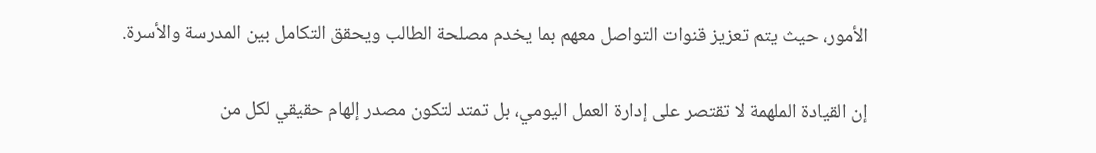الأمور، حيث يتم تعزيز قنوات التواصل معهم بما يخدم مصلحة الطالب ويحقق التكامل بين المدرسة والأسرة.

إن القيادة الملهمة لا تقتصر على إدارة العمل اليومي، بل تمتد لتكون مصدر إلهام حقيقي لكل من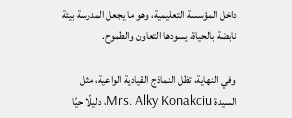داخل المؤسسة التعليمية، وهو ما يجعل المدرسة بيئة نابضة بالحياة، يسودها التعاون والطموح.

وفي النهاية، تظل النماذج القيادية الواعية، مثل السيدة Mrs. Alky Konakciu، دليلًا حيًا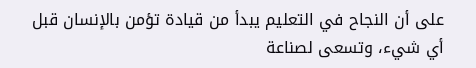على أن النجاح في التعليم يبدأ من قيادة تؤمن بالإنسان قبل أي شيء، وتسعى لصناعة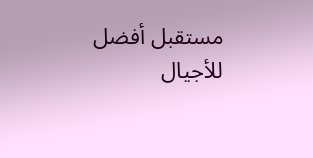مستقبل أفضل للأجيال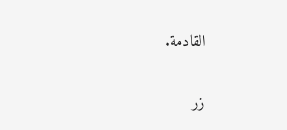القادمة.

زر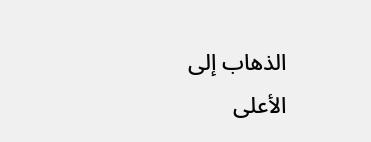الذهاب إلى الأعلى